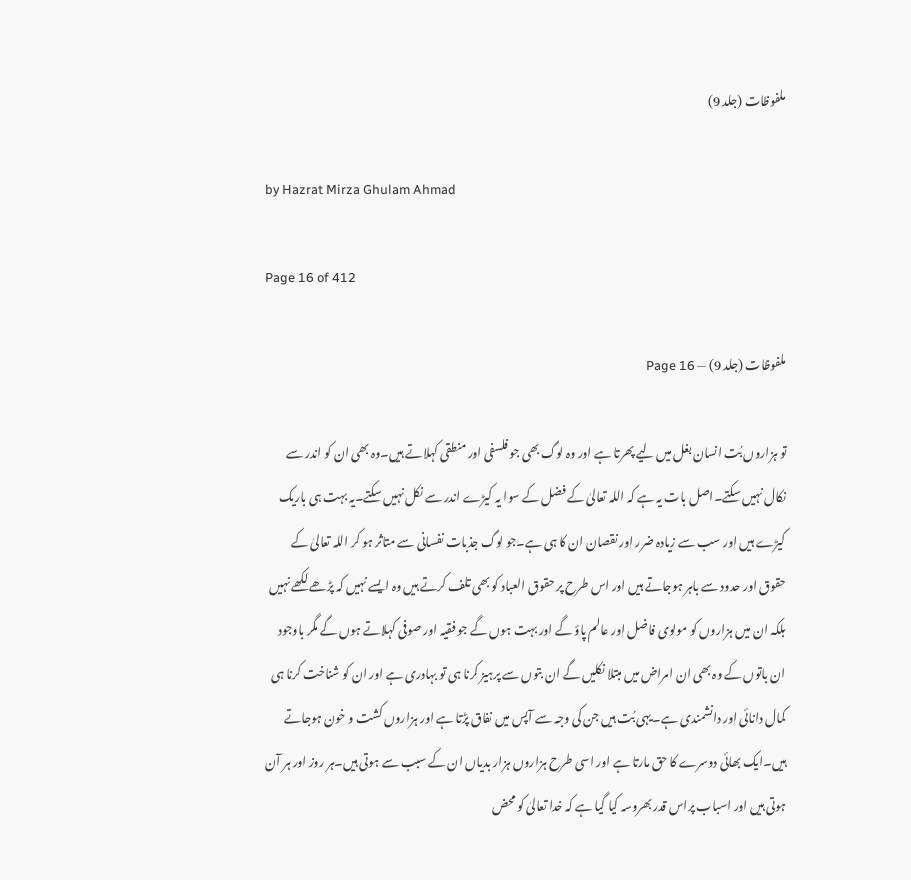ملفوظات (جلد 9)

by Hazrat Mirza Ghulam Ahmad

Page 16 of 412

ملفوظات (جلد 9) — Page 16

تو ہزاروں بُت انسان بغل میں لیے پھرتا ہے اور وہ لوگ بھی جو فلسفی اور منطقی کہلاتے ہیں۔وہ بھی ان کو اندر سے نکال نہیں سکتے۔اصل بات یہ ہے کہ اللہ تعالیٰ کے فضل کے سوا یہ کیڑے اندر سے نکل نہیں سکتے۔یہ بہت ہی باریک کیڑے ہیں اور سب سے زیادہ ضرر اور نقصان ان کا ہی ہے۔جو لوگ جذبات نفسانی سے متاثر ہو کر اللہ تعالیٰ کے حقوق اور حدود سے باہر ہوجاتے ہیں اور اس طرح پر حقوق العباد کو بھی تلف کرتے ہیں وہ ایسے نہیں کہ پڑھے لکھے نہیں بلکہ ان میں ہزاروں کو مولوی فاضل اور عالم پاؤ گے اور بہت ہوں گے جو فقیہ اور صوفی کہلاتے ہوں گے مگر باوجود ان باتوں کے وہ بھی ان امراض میں مبتلا نکلیں گے ان بتوں سے پرہیز کرنا ہی تو بہادری ہے اور ان کو شناخت کرنا ہی کمال دانائی اور دانشمندی ہے۔یہی بُت ہیں جن کی وجہ سے آپس میں نفاق پڑتا ہے اور ہزاروں کشت و خون ہوجاتے ہیں۔ایک بھائی دوسرے کا حق مارتا ہے اور اسی طرح ہزاروں ہزار بدیاں ان کے سبب سے ہوتی ہیں۔ہر روز اور ہر آن ہوتی ہیں اور اسباب پراس قدر بھروسہ کیا گیا ہے کہ خدا تعالیٰ کو محض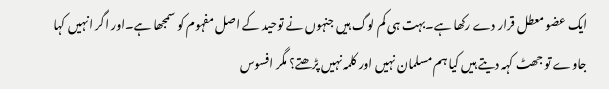ایک عضو معطل قرار دے رکھا ہے۔بہت ہی کم لوگ ہیں جنہوں نے توحید کے اصل مفہوم کو سمجھا ہے۔اور اگر انہیں کہا جاوے تو جھٹ کہہ دیتے ہیں کیا ہم مسلمان نہیں اور کلمہ نہیں پڑھتے؟ مگر افسوس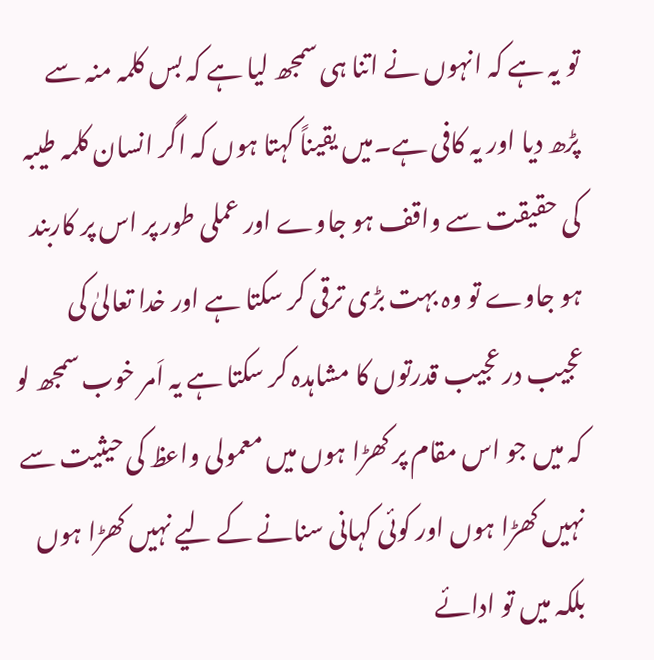تو یہ ہے کہ انہوں نے اتنا ہی سمجھ لیا ہے کہ بس کلمہ منہ سے پڑھ دیا اور یہ کافی ہے۔میں یقیناً کہتا ہوں کہ اگر انسان کلمہ طیبہ کی حقیقت سے واقف ہو جاوے اور عملی طور پر اس پر کاربند ہو جاوے تو وہ بہت بڑی ترقی کر سکتا ہے اور خدا تعالیٰ کی عجیب در عجیب قدرتوں کا مشاہدہ کر سکتا ہے یہ اَمر خوب سمجھ لو کہ میں جو اس مقام پر کھڑا ہوں میں معمولی واعظ کی حیثیت سے نہیں کھڑا ہوں اور کوئی کہانی سنانے کے لیے نہیں کھڑا ہوں بلکہ میں تو ادائے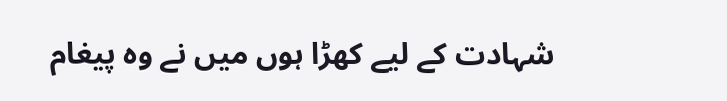شہادت کے لیے کھڑا ہوں میں نے وہ پیغام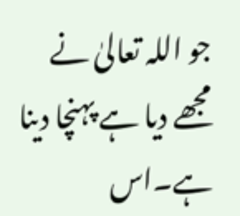جو اللہ تعالیٰ نے مجھے دیا ہے پہنچا دینا ہے۔اس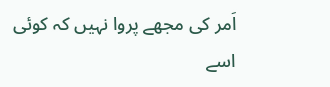اَمر کی مجھے پروا نہیں کہ کوئی اسے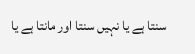سنتا ہے یا نہیں سنتا اور مانتا ہے یا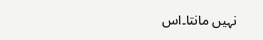نہیں مانتا۔اس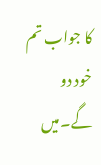کا جواب تم خود دو گے۔میں